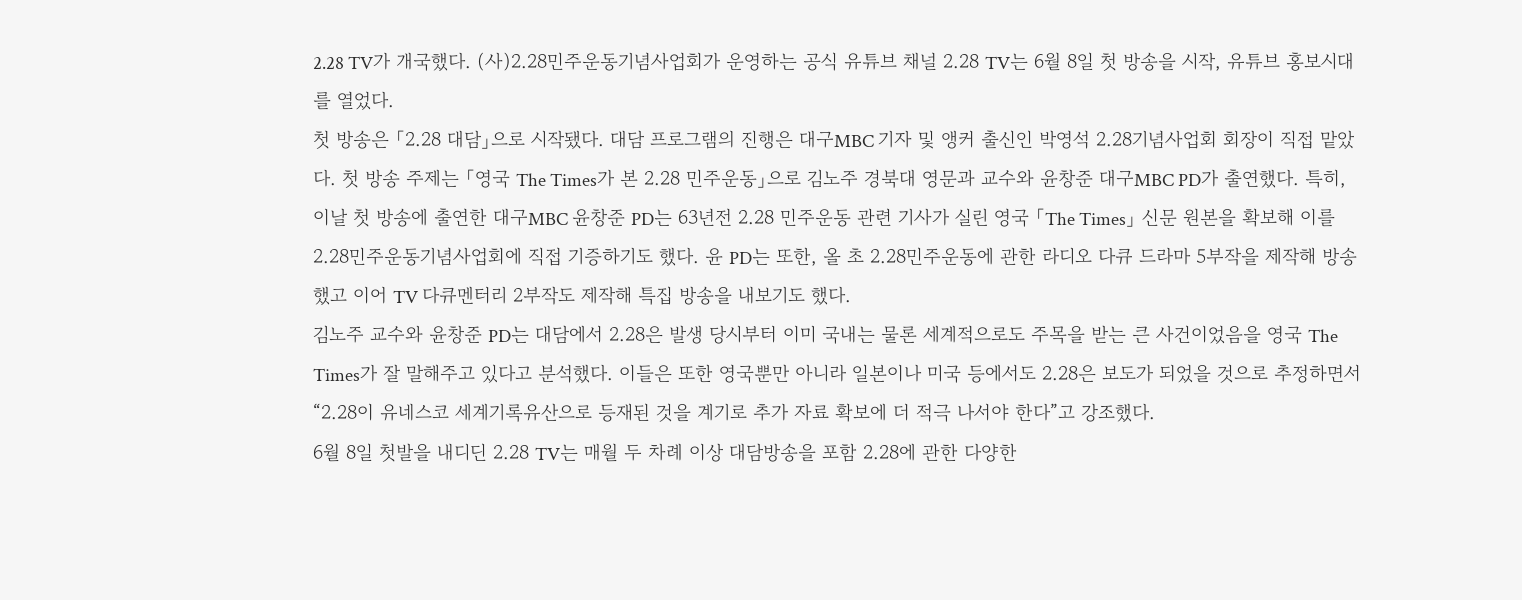2.28 TV가 개국했다. (사)2.28민주운동기념사업회가 운영하는 공식 유튜브 채널 2.28 TV는 6월 8일 첫 방송을 시작, 유튜브 홍보시대를 열었다.
첫 방송은 「2.28 대담」으로 시작됐다. 대담 프로그램의 진행은 대구MBC 기자 및 앵커 출신인 박영석 2.28기념사업회 회장이 직접 맡았다. 첫 방송 주제는 「영국 The Times가 본 2.28 민주운동」으로 김노주 경북대 영문과 교수와 윤창준 대구MBC PD가 출연했다. 특히, 이날 첫 방송에 출연한 대구MBC 윤창준 PD는 63년전 2.28 민주운동 관련 기사가 실린 영국 「The Times」 신문 원본을 확보해 이를 2.28민주운동기념사업회에 직접 기증하기도 했다. 윤 PD는 또한, 올 초 2.28민주운동에 관한 라디오 다큐 드라마 5부작을 제작해 방송했고 이어 TV 다큐멘터리 2부작도 제작해 특집 방송을 내보기도 했다.
김노주 교수와 윤창준 PD는 대담에서 2.28은 발생 당시부터 이미 국내는 물론 세계적으로도 주목을 받는 큰 사건이었음을 영국 The Times가 잘 말해주고 있다고 분석했다. 이들은 또한 영국뿐만 아니라 일본이나 미국 등에서도 2.28은 보도가 되었을 것으로 추정하면서 “2.28이 유네스코 세계기록유산으로 등재된 것을 계기로 추가 자료 확보에 더 적극 나서야 한다”고 강조했다.
6월 8일 첫발을 내디딘 2.28 TV는 매월 두 차례 이상 대담방송을 포함 2.28에 관한 다양한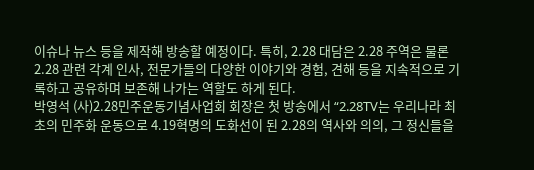이슈나 뉴스 등을 제작해 방송할 예정이다. 특히, 2.28 대담은 2.28 주역은 물론 2.28 관련 각계 인사, 전문가들의 다양한 이야기와 경험, 견해 등을 지속적으로 기록하고 공유하며 보존해 나가는 역할도 하게 된다.
박영석 (사)2.28민주운동기념사업회 회장은 첫 방송에서 “2.28TV는 우리나라 최초의 민주화 운동으로 4.19혁명의 도화선이 된 2.28의 역사와 의의, 그 정신들을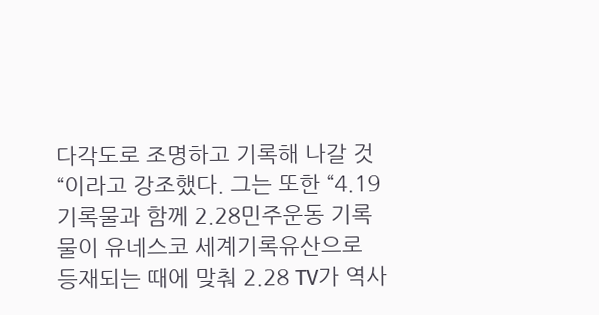다각도로 조명하고 기록해 나갈 것“이라고 강조했다. 그는 또한 “4.19기록물과 함께 2.28민주운동 기록물이 유네스코 세계기록유산으로 등재되는 때에 맞춰 2.28 TV가 역사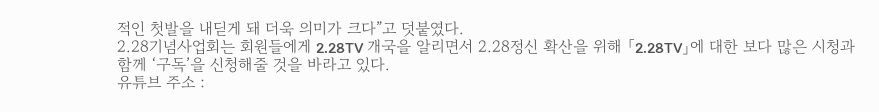적인 첫발을 내딛게 돼 더욱 의미가 크다”고 덧붙였다.
2.28기념사업회는 회원들에게 2.28TV 개국을 알리면서 2.28정신 확산을 위해 「2.28TV」에 대한 보다 많은 시청과 함께 ‘구독’을 신청해줄 것을 바라고 있다.
유튜브 주소 :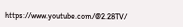https://www.youtube.com/@2.28TV/